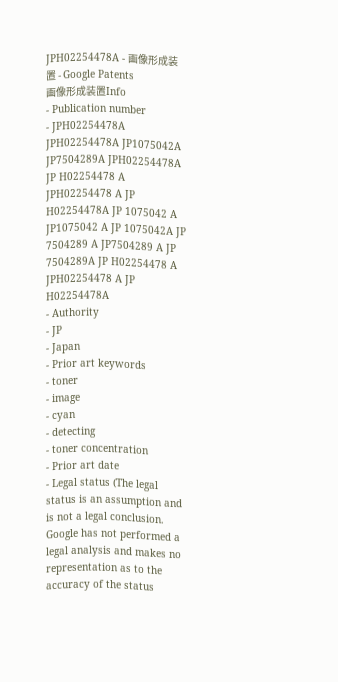JPH02254478A - 画像形成装置 - Google Patents
画像形成装置Info
- Publication number
- JPH02254478A JPH02254478A JP1075042A JP7504289A JPH02254478A JP H02254478 A JPH02254478 A JP H02254478A JP 1075042 A JP1075042 A JP 1075042A JP 7504289 A JP7504289 A JP 7504289A JP H02254478 A JPH02254478 A JP H02254478A
- Authority
- JP
- Japan
- Prior art keywords
- toner
- image
- cyan
- detecting
- toner concentration
- Prior art date
- Legal status (The legal status is an assumption and is not a legal conclusion. Google has not performed a legal analysis and makes no representation as to the accuracy of the status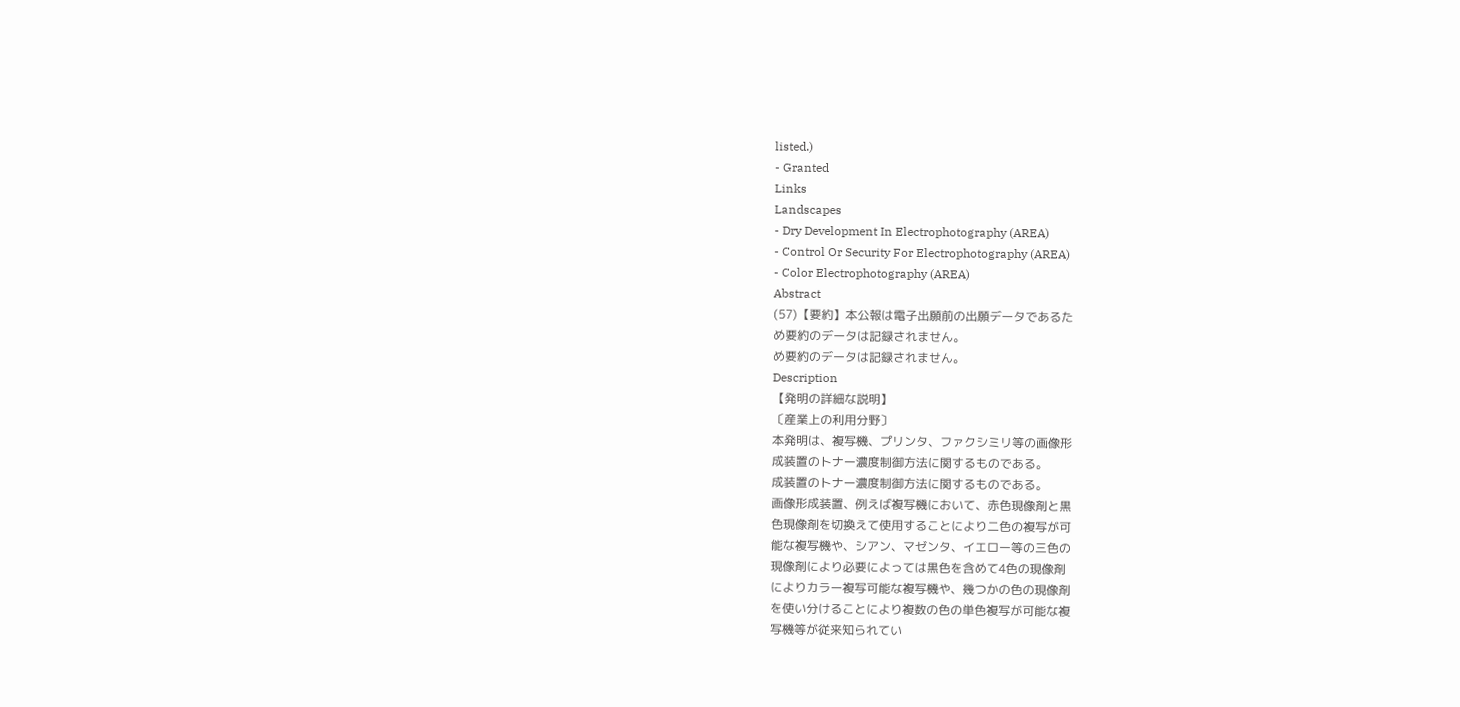listed.)
- Granted
Links
Landscapes
- Dry Development In Electrophotography (AREA)
- Control Or Security For Electrophotography (AREA)
- Color Electrophotography (AREA)
Abstract
(57)【要約】本公報は電子出願前の出願データであるた
め要約のデータは記録されません。
め要約のデータは記録されません。
Description
【発明の詳細な説明】
〔産業上の利用分野〕
本発明は、複写機、プリンタ、ファクシミリ等の画像形
成装置のトナー濃度制御方法に関するものである。
成装置のトナー濃度制御方法に関するものである。
画像形成装置、例えば複写機において、赤色現像剤と黒
色現像剤を切換えて使用することにより二色の複写が可
能な複写機や、シアン、マゼンタ、イエロー等の三色の
現像剤により必要によっては黒色を含めて4色の現像剤
によりカラー複写可能な複写機や、幾つかの色の現像剤
を使い分けることにより複数の色の単色複写が可能な複
写機等が従来知られてい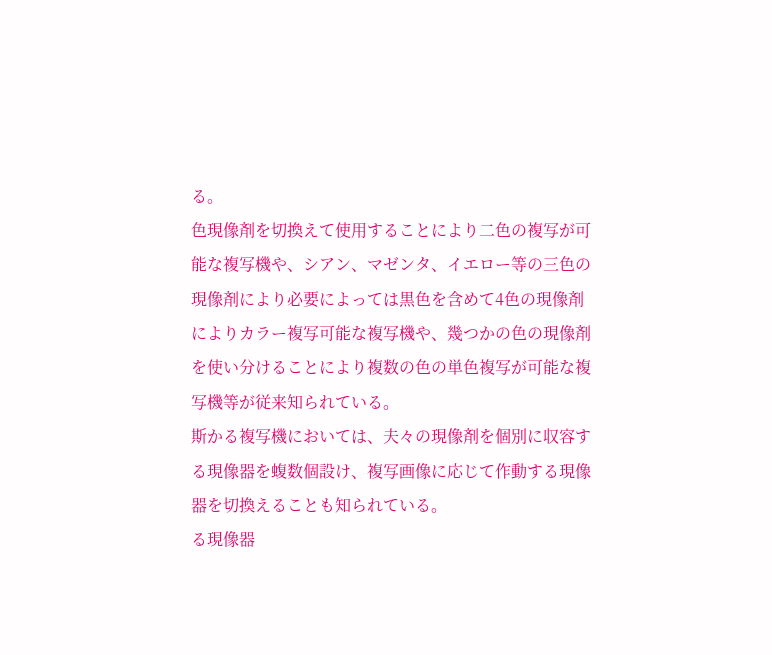る。
色現像剤を切換えて使用することにより二色の複写が可
能な複写機や、シアン、マゼンタ、イエロー等の三色の
現像剤により必要によっては黒色を含めて4色の現像剤
によりカラー複写可能な複写機や、幾つかの色の現像剤
を使い分けることにより複数の色の単色複写が可能な複
写機等が従来知られている。
斯かる複写機においては、夫々の現像剤を個別に収容す
る現像器を蝮数個設け、複写画像に応じて作動する現像
器を切換えることも知られている。
る現像器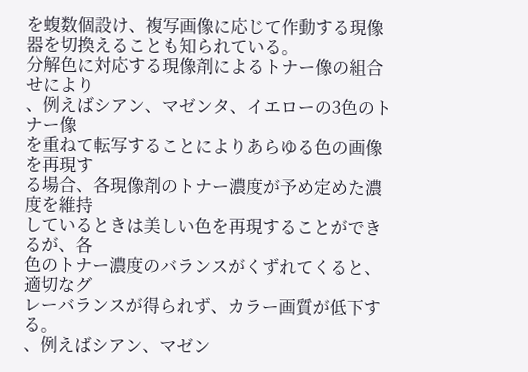を蝮数個設け、複写画像に応じて作動する現像
器を切換えることも知られている。
分解色に対応する現像剤によるトナー像の組合せにより
、例えばシアン、マゼンタ、イエローの3色のトナー像
を重ねて転写することによりあらゆる色の画像を再現す
る場合、各現像剤のトナー濃度が予め定めた濃度を維持
しているときは美しい色を再現することができるが、各
色のトナー濃度のバランスがくずれてくると、適切なグ
レーバランスが得られず、カラー画質が低下する。
、例えばシアン、マゼン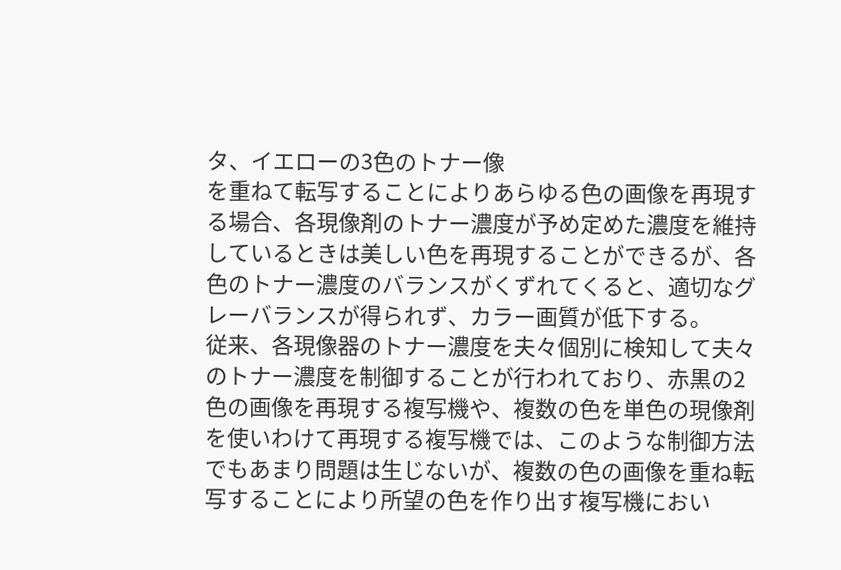タ、イエローの3色のトナー像
を重ねて転写することによりあらゆる色の画像を再現す
る場合、各現像剤のトナー濃度が予め定めた濃度を維持
しているときは美しい色を再現することができるが、各
色のトナー濃度のバランスがくずれてくると、適切なグ
レーバランスが得られず、カラー画質が低下する。
従来、各現像器のトナー濃度を夫々個別に検知して夫々
のトナー濃度を制御することが行われており、赤黒の2
色の画像を再現する複写機や、複数の色を単色の現像剤
を使いわけて再現する複写機では、このような制御方法
でもあまり問題は生じないが、複数の色の画像を重ね転
写することにより所望の色を作り出す複写機におい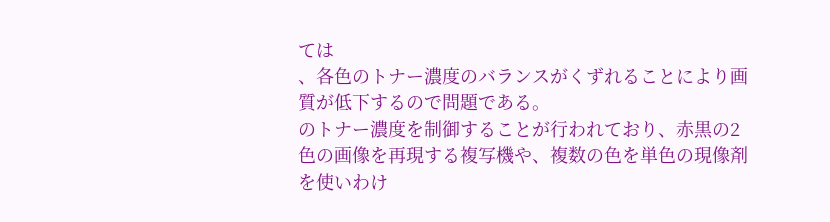ては
、各色のトナー濃度のバランスがくずれることにより画
質が低下するので問題である。
のトナー濃度を制御することが行われており、赤黒の2
色の画像を再現する複写機や、複数の色を単色の現像剤
を使いわけ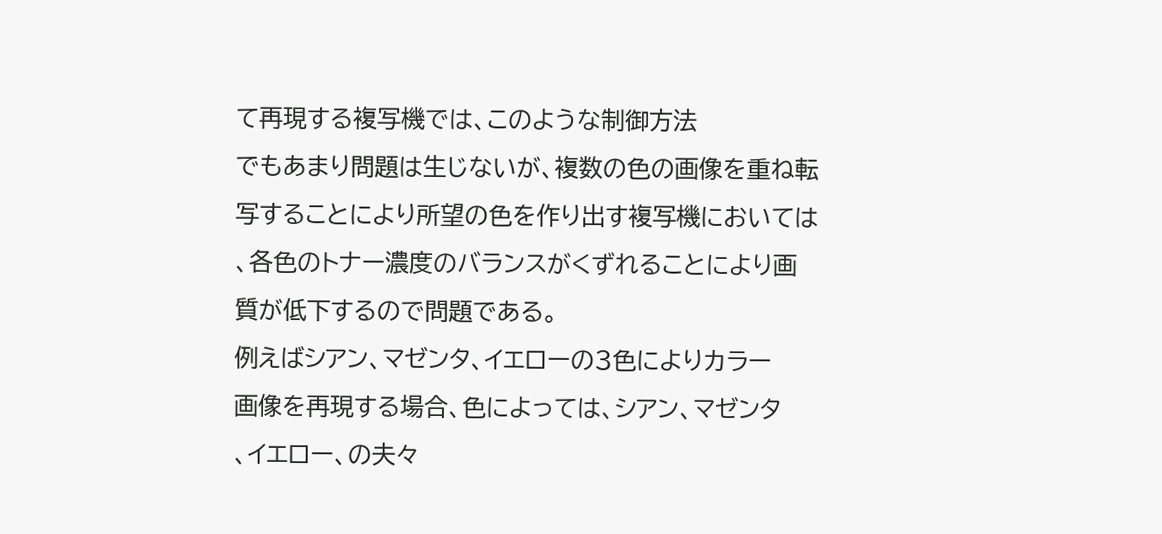て再現する複写機では、このような制御方法
でもあまり問題は生じないが、複数の色の画像を重ね転
写することにより所望の色を作り出す複写機においては
、各色のトナー濃度のバランスがくずれることにより画
質が低下するので問題である。
例えばシアン、マゼンタ、イエローの3色によりカラー
画像を再現する場合、色によっては、シアン、マゼンタ
、イエロー、の夫々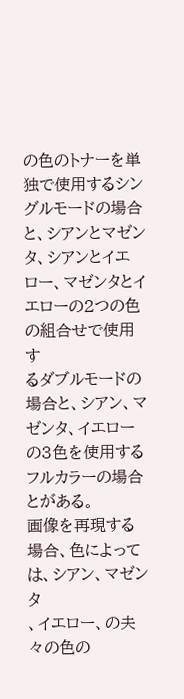の色のトナーを単独で使用するシン
グルモードの場合と、シアンとマゼンタ、シアンとイエ
ロー、マゼンタとイエローの2つの色の組合せで使用す
るダブルモードの場合と、シアン、マゼンタ、イエロー
の3色を使用するフルカラーの場合とがある。
画像を再現する場合、色によっては、シアン、マゼンタ
、イエロー、の夫々の色の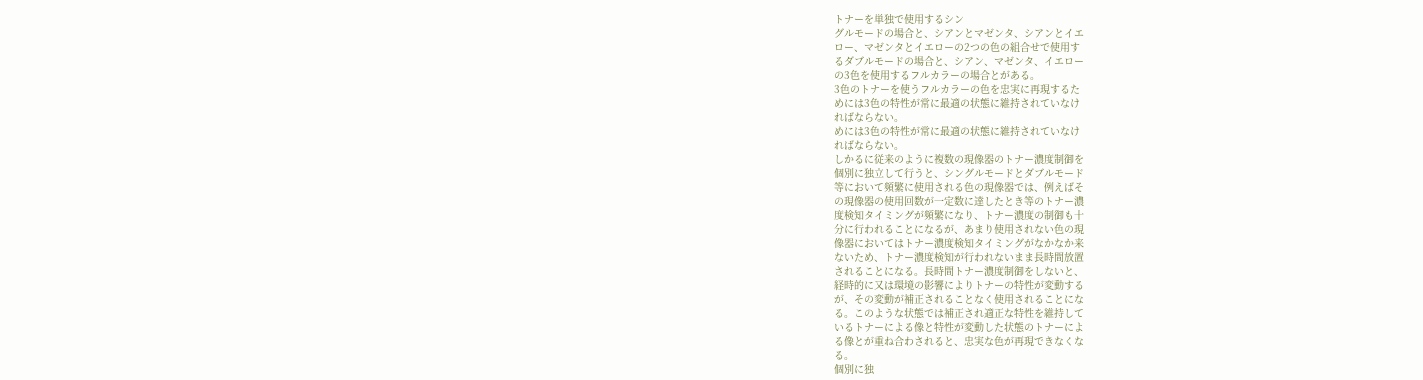トナーを単独で使用するシン
グルモードの場合と、シアンとマゼンタ、シアンとイエ
ロー、マゼンタとイエローの2つの色の組合せで使用す
るダブルモードの場合と、シアン、マゼンタ、イエロー
の3色を使用するフルカラーの場合とがある。
3色のトナーを使うフルカラーの色を忠実に再現するた
めには3色の特性が常に最適の状態に維持されていなけ
ればならない。
めには3色の特性が常に最適の状態に維持されていなけ
ればならない。
しかるに従来のように複数の現像器のトナー濃度制御を
個別に独立して行うと、シングルモードとダブルモード
等において頻繁に使用される色の現像器では、例えばそ
の現像器の使用回数が一定数に達したとき等のトナー濃
度検知タイミングが頻繁になり、トナー濃度の制御も十
分に行われることになるが、あまり使用されない色の現
像器においてはトナー濃度検知タイミングがなかなか来
ないため、トナー濃度検知が行われないまま長時間放置
されることになる。長時間トナー濃度制御をしないと、
経時的に又は環境の影響によりトナーの特性が変動する
が、その変動が補正されることなく使用されることにな
る。このような状態では補正され適正な特性を維持して
いるトナーによる像と特性が変動した状態のトナーによ
る像とが重ね合わされると、忠実な色が再現できなくな
る。
個別に独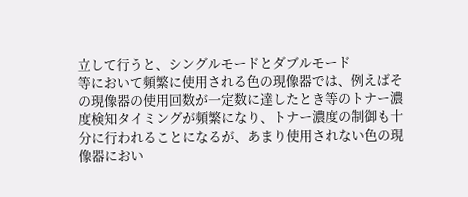立して行うと、シングルモードとダブルモード
等において頻繁に使用される色の現像器では、例えばそ
の現像器の使用回数が一定数に達したとき等のトナー濃
度検知タイミングが頻繁になり、トナー濃度の制御も十
分に行われることになるが、あまり使用されない色の現
像器におい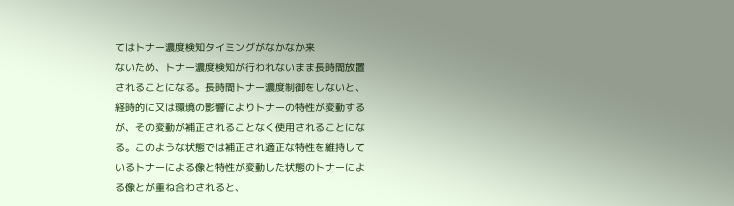てはトナー濃度検知タイミングがなかなか来
ないため、トナー濃度検知が行われないまま長時間放置
されることになる。長時間トナー濃度制御をしないと、
経時的に又は環境の影響によりトナーの特性が変動する
が、その変動が補正されることなく使用されることにな
る。このような状態では補正され適正な特性を維持して
いるトナーによる像と特性が変動した状態のトナーによ
る像とが重ね合わされると、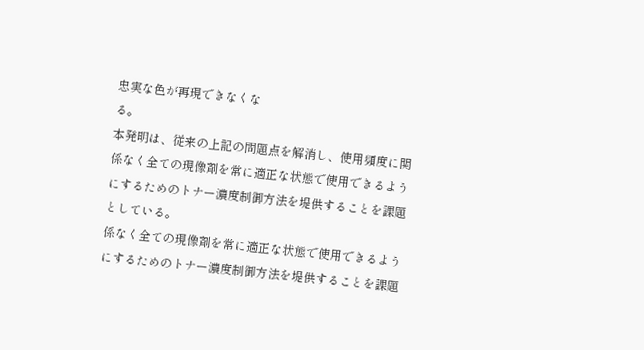忠実な色が再現できなくな
る。
本発明は、従来の上記の問題点を解消し、使用頻度に関
係なく全ての現像剤を常に適正な状態で使用できるよう
にするためのトナー濃度制御方法を堤供することを課題
としている。
係なく全ての現像剤を常に適正な状態で使用できるよう
にするためのトナー濃度制御方法を堤供することを課題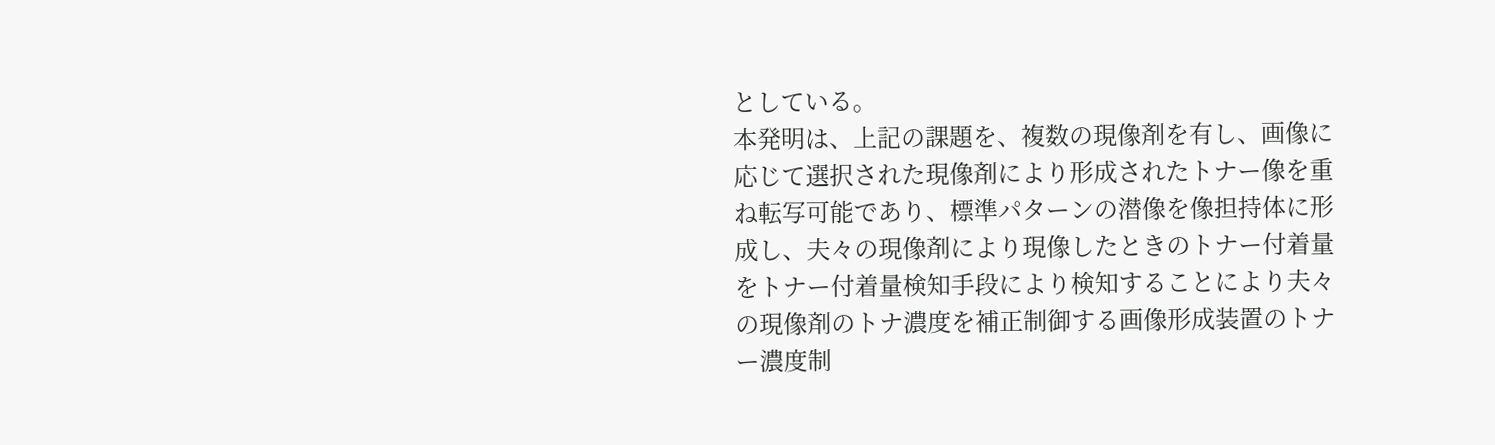としている。
本発明は、上記の課題を、複数の現像剤を有し、画像に
応じて選択された現像剤により形成されたトナー像を重
ね転写可能であり、標準パターンの潜像を像担持体に形
成し、夫々の現像剤により現像したときのトナー付着量
をトナー付着量検知手段により検知することにより夫々
の現像剤のトナ濃度を補正制御する画像形成装置のトナ
ー濃度制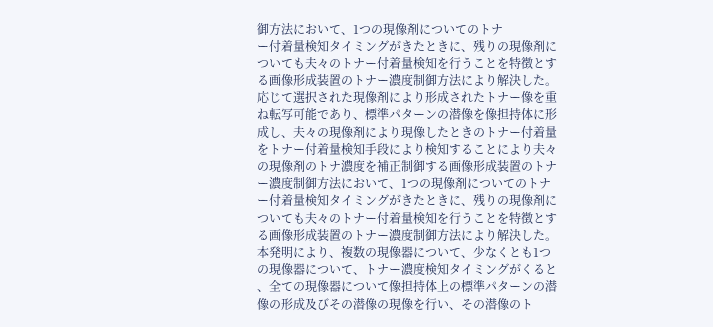御方法において、1つの現像剤についてのトナ
ー付着量検知タイミングがきたときに、残りの現像剤に
ついても夫々のトナー付着量検知を行うことを特徴とす
る画像形成装置のトナー濃度制御方法により解決した。
応じて選択された現像剤により形成されたトナー像を重
ね転写可能であり、標準パターンの潜像を像担持体に形
成し、夫々の現像剤により現像したときのトナー付着量
をトナー付着量検知手段により検知することにより夫々
の現像剤のトナ濃度を補正制御する画像形成装置のトナ
ー濃度制御方法において、1つの現像剤についてのトナ
ー付着量検知タイミングがきたときに、残りの現像剤に
ついても夫々のトナー付着量検知を行うことを特徴とす
る画像形成装置のトナー濃度制御方法により解決した。
本発明により、複数の現像器について、少なくとも1つ
の現像器について、トナー濃度検知タイミングがくると
、全ての現像器について像担持体上の標準パターンの潜
像の形成及びその潜像の現像を行い、その潜像のト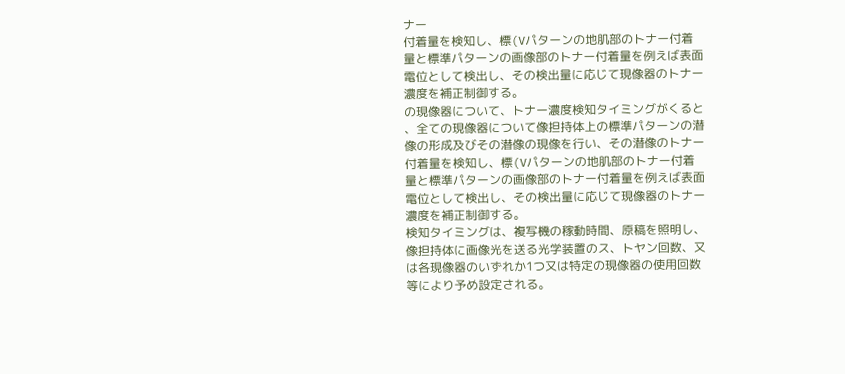ナー
付着量を検知し、標(Vパターンの地肌部のトナー付着
量と標準パターンの画像部のトナー付着量を例えば表面
電位として検出し、その検出量に応じて現像器のトナー
濃度を補正制御する。
の現像器について、トナー濃度検知タイミングがくると
、全ての現像器について像担持体上の標準パターンの潜
像の形成及びその潜像の現像を行い、その潜像のトナー
付着量を検知し、標(Vパターンの地肌部のトナー付着
量と標準パターンの画像部のトナー付着量を例えば表面
電位として検出し、その検出量に応じて現像器のトナー
濃度を補正制御する。
検知タイミングは、複写機の稼動時間、原稿を照明し、
像担持体に画像光を送る光学装置のス、トヤン回数、又
は各現像器のいずれか1つ又は特定の現像器の使用回数
等により予め設定される。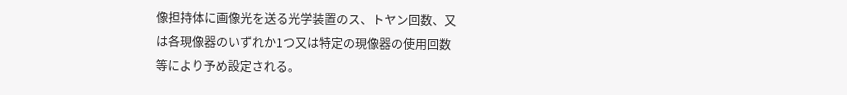像担持体に画像光を送る光学装置のス、トヤン回数、又
は各現像器のいずれか1つ又は特定の現像器の使用回数
等により予め設定される。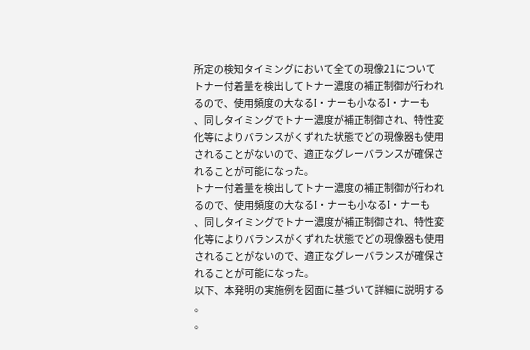所定の検知タイミングにおいて全ての現像21について
トナー付着量を検出してトナー濃度の補正制御が行われ
るので、使用頻度の大なるI・ナーも小なるI・ナーも
、同しタイミングでトナー濃度が補正制御され、特性変
化等によりバランスがくずれた状態でどの現像器も使用
されることがないので、適正なグレーバランスが確保さ
れることが可能になった。
トナー付着量を検出してトナー濃度の補正制御が行われ
るので、使用頻度の大なるI・ナーも小なるI・ナーも
、同しタイミングでトナー濃度が補正制御され、特性変
化等によりバランスがくずれた状態でどの現像器も使用
されることがないので、適正なグレーバランスが確保さ
れることが可能になった。
以下、本発明の実施例を図面に基づいて詳細に説明する
。
。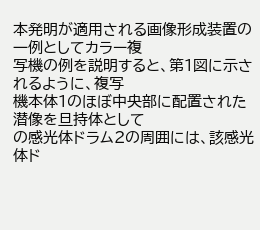本発明が適用される画像形成装置の一例としてカラー複
写機の例を説明すると、第1図に示されるように、複写
機本体1のほぼ中央部に配置された潜像を旦持体として
の感光体ドラム2の周囲には、該感光体ド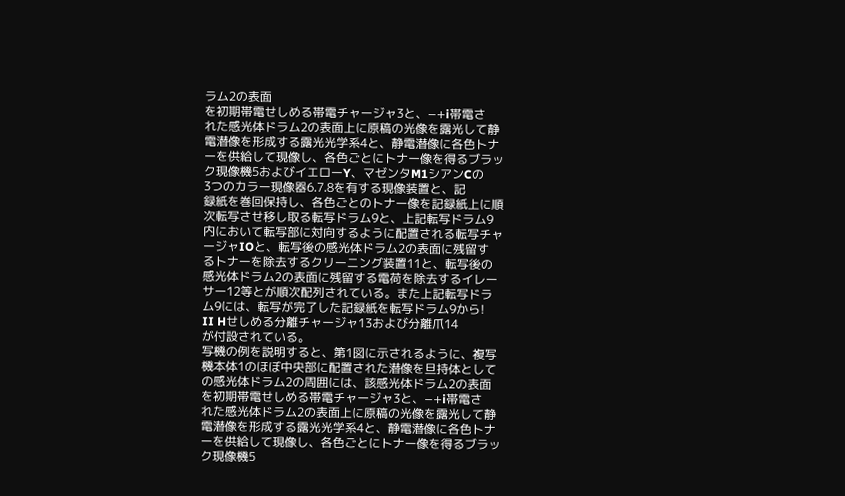ラム2の表面
を初期帯電せしめる帯電チャージャ3と、−+i帯電さ
れた感光体ドラム2の表面上に原稿の光像を露光して静
電潜像を形成する露光光学系4と、静電潜像に各色トナ
ーを供給して現像し、各色ごとにトナー像を得るブラッ
ク現像機5およびイエローY、マゼンタM1シアンCの
3つのカラー現像器6.7.8を有する現像装置と、記
録紙を巻回保持し、各色ごとのトナー像を記録紙上に順
次転写させ移し取る転写ドラム9と、上記転写ドラム9
内において転写部に対向するように配置される転写チャ
ージャIOと、転写後の感光体ドラム2の表面に残留す
るトナーを除去するクリーニング装置11と、転写後の
感光体ドラム2の表面に残留する電荷を除去するイレー
サー12等とが順次配列されている。また上記転写ドラ
ム9には、転写が完了した記録紙を転写ドラム9から!
II Hせしめる分離チャージャ13および分離爪14
が付設されている。
写機の例を説明すると、第1図に示されるように、複写
機本体1のほぼ中央部に配置された潜像を旦持体として
の感光体ドラム2の周囲には、該感光体ドラム2の表面
を初期帯電せしめる帯電チャージャ3と、−+i帯電さ
れた感光体ドラム2の表面上に原稿の光像を露光して静
電潜像を形成する露光光学系4と、静電潜像に各色トナ
ーを供給して現像し、各色ごとにトナー像を得るブラッ
ク現像機5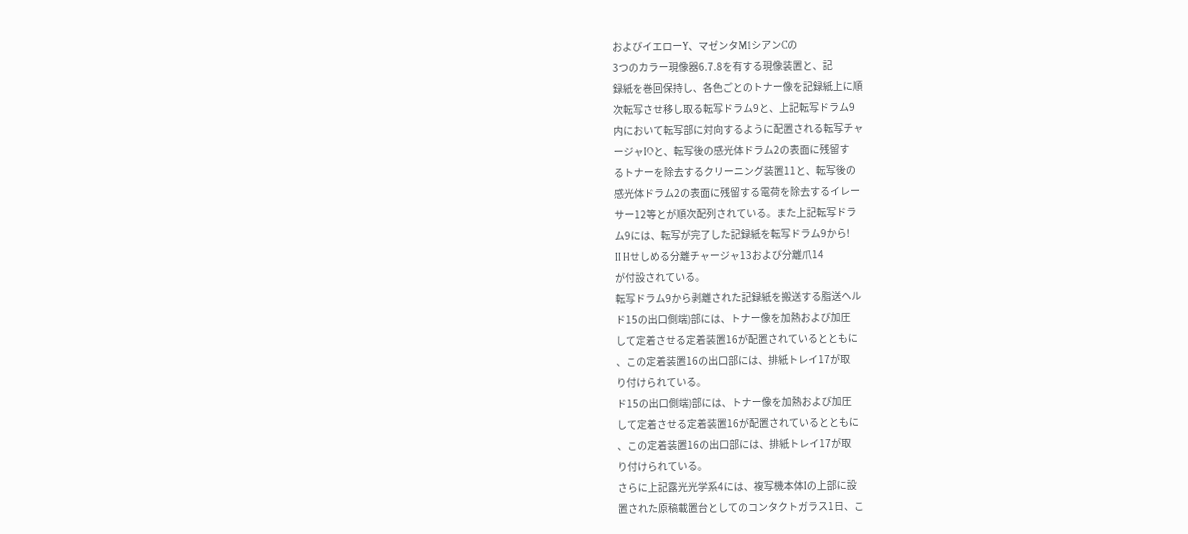およびイエローY、マゼンタM1シアンCの
3つのカラー現像器6.7.8を有する現像装置と、記
録紙を巻回保持し、各色ごとのトナー像を記録紙上に順
次転写させ移し取る転写ドラム9と、上記転写ドラム9
内において転写部に対向するように配置される転写チャ
ージャIOと、転写後の感光体ドラム2の表面に残留す
るトナーを除去するクリーニング装置11と、転写後の
感光体ドラム2の表面に残留する電荷を除去するイレー
サー12等とが順次配列されている。また上記転写ドラ
ム9には、転写が完了した記録紙を転写ドラム9から!
II Hせしめる分離チャージャ13および分離爪14
が付設されている。
転写ドラム9から剥離された記録紙を搬送する脂送ヘル
ド15の出口側端)部には、トナー像を加熱および加圧
して定着させる定着装置16が配置されているとともに
、この定着装置16の出口部には、排紙トレイ17が取
り付けられている。
ド15の出口側端)部には、トナー像を加熱および加圧
して定着させる定着装置16が配置されているとともに
、この定着装置16の出口部には、排紙トレイ17が取
り付けられている。
さらに上記露光光学系4には、複写機本体Iの上部に設
置された原稿載置台としてのコンタクトガラス1日、こ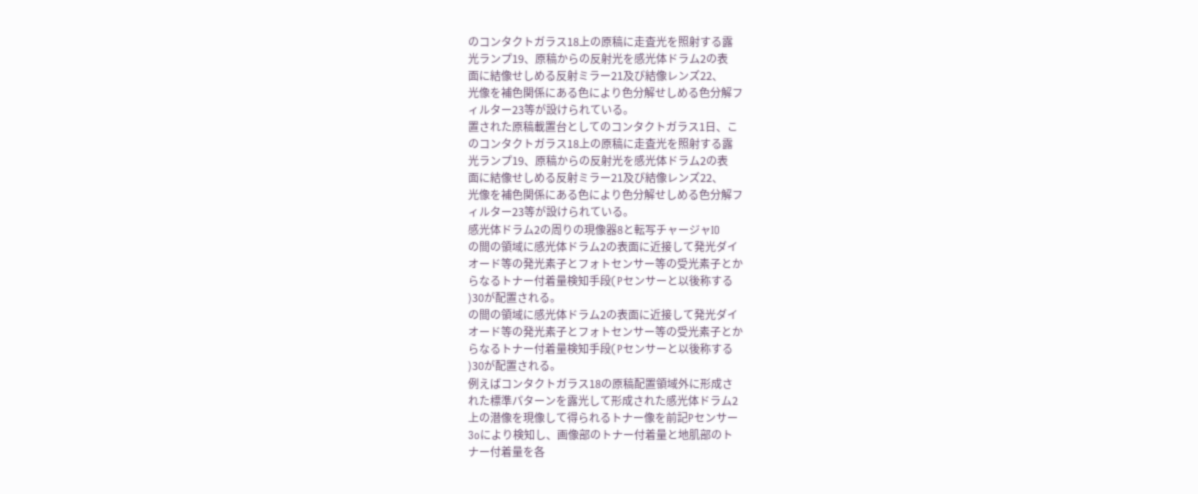のコンタクトガラス18上の原稿に走査光を照射する露
光ランプ19、原稿からの反射光を感光体ドラム2の表
面に結像せしめる反射ミラー21及び結像レンズ22、
光像を補色関係にある色により色分解せしめる色分解フ
ィルター23等が設けられている。
置された原稿載置台としてのコンタクトガラス1日、こ
のコンタクトガラス18上の原稿に走査光を照射する露
光ランプ19、原稿からの反射光を感光体ドラム2の表
面に結像せしめる反射ミラー21及び結像レンズ22、
光像を補色関係にある色により色分解せしめる色分解フ
ィルター23等が設けられている。
感光体ドラム2の周りの現像器8と転写チャージャIO
の間の領域に感光体ドラム2の表面に近接して発光ダイ
オード等の発光素子とフォトセンサー等の受光素子とか
らなるトナー付着量検知手段(Pセンサーと以後称する
)30が配置される。
の間の領域に感光体ドラム2の表面に近接して発光ダイ
オード等の発光素子とフォトセンサー等の受光素子とか
らなるトナー付着量検知手段(Pセンサーと以後称する
)30が配置される。
例えばコンタクトガラス18の原稿配置領域外に形成さ
れた標準パターンを露光して形成された感光体ドラム2
上の潜像を現像して得られるトナー像を前記Pセンサー
3oにより検知し、画像部のトナー付着量と地肌部のト
ナー付着量を各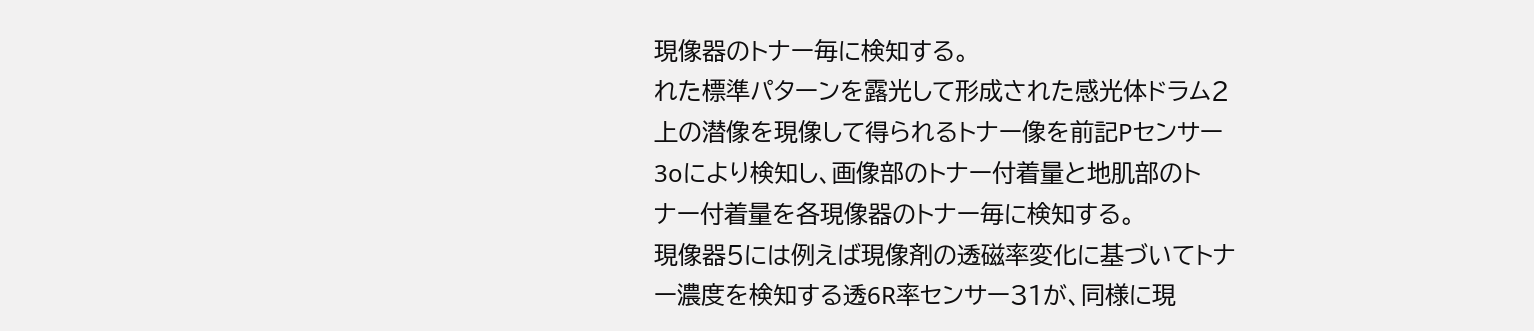現像器のトナー毎に検知する。
れた標準パターンを露光して形成された感光体ドラム2
上の潜像を現像して得られるトナー像を前記Pセンサー
3oにより検知し、画像部のトナー付着量と地肌部のト
ナー付着量を各現像器のトナー毎に検知する。
現像器5には例えば現像剤の透磁率変化に基づいてトナ
ー濃度を検知する透6R率センサー31が、同様に現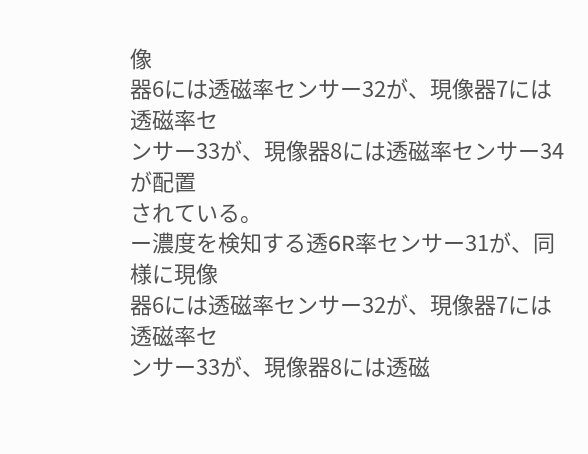像
器6には透磁率センサー32が、現像器7には透磁率セ
ンサー33が、現像器8には透磁率センサー34が配置
されている。
ー濃度を検知する透6R率センサー31が、同様に現像
器6には透磁率センサー32が、現像器7には透磁率セ
ンサー33が、現像器8には透磁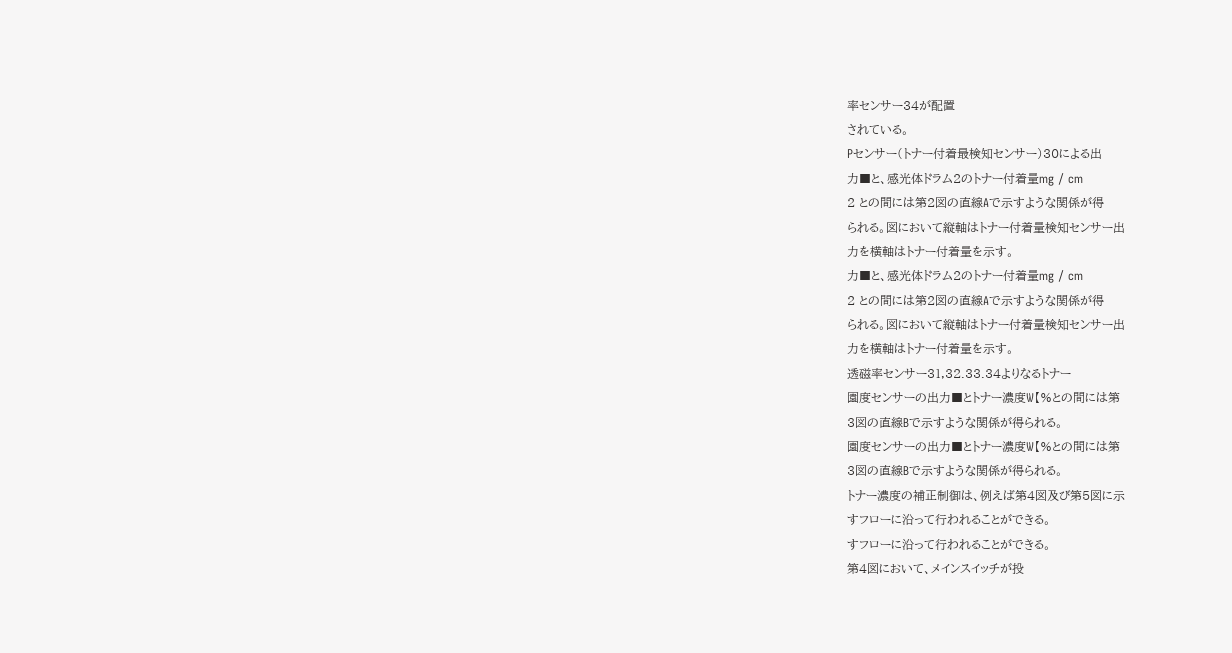率センサー34が配置
されている。
Pセンサー(トナー付着最検知センサー)30による出
力■と、感光体ドラム2のトナー付着量mg / cm
2 との間には第2図の直線Aで示すような関係が得
られる。図において縦軸はトナー付着量検知センサー出
力を横軸はトナー付着量を示す。
力■と、感光体ドラム2のトナー付着量mg / cm
2 との間には第2図の直線Aで示すような関係が得
られる。図において縦軸はトナー付着量検知センサー出
力を横軸はトナー付着量を示す。
透磁率センサー31,32.33.34よりなるトナー
園度センサーの出力■とトナー濃度W【%との間には第
3図の直線Bで示すような関係が得られる。
園度センサーの出力■とトナー濃度W【%との間には第
3図の直線Bで示すような関係が得られる。
トナー濃度の補正制御は、例えば第4図及び第5図に示
すフローに沿って行われることができる。
すフローに沿って行われることができる。
第4図において、メインスイッチが投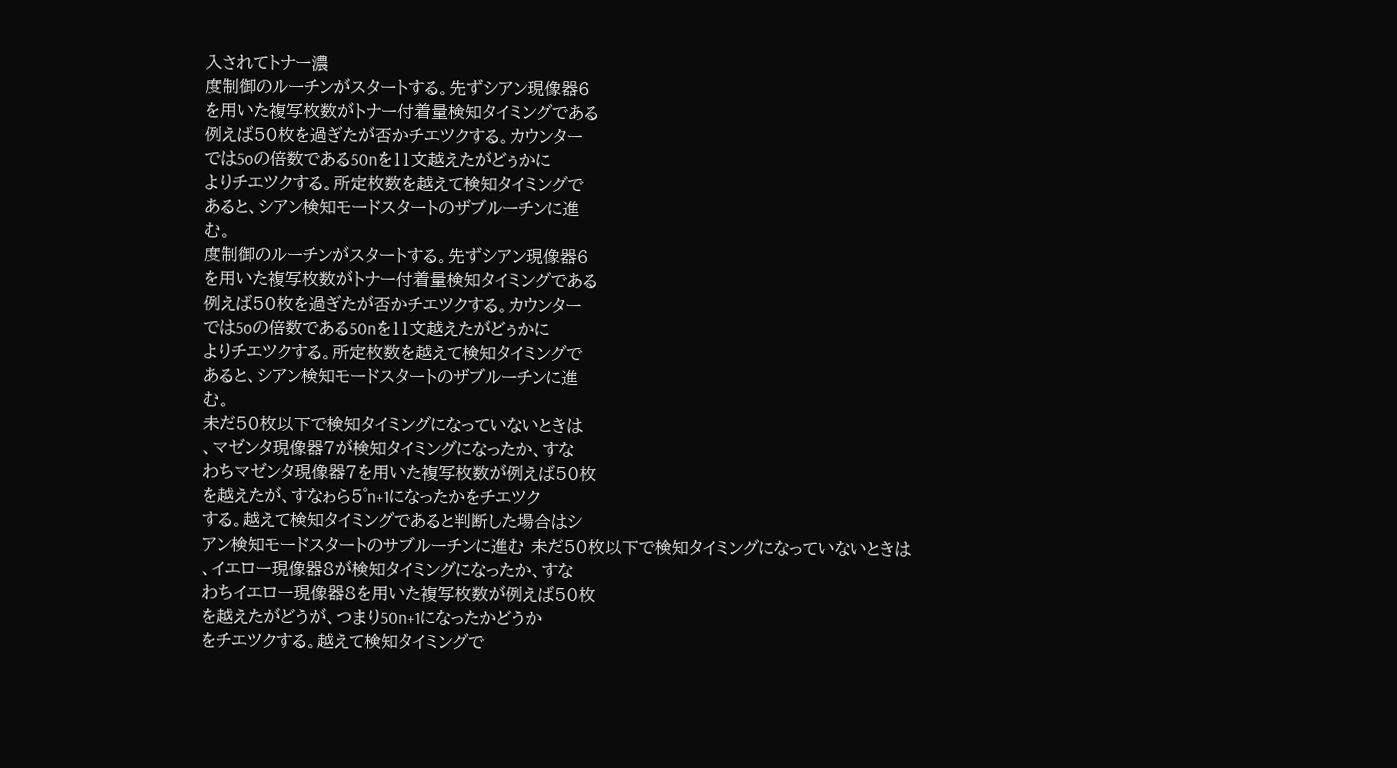入されてトナー濃
度制御のルーチンがスタートする。先ずシアン現像器6
を用いた複写枚数がトナー付着量検知タイミングである
例えば50枚を過ぎたが否かチエツクする。カウンター
では5oの倍数である50nを11文越えたがどぅかに
よりチエツクする。所定枚数を越えて検知タイミングで
あると、シアン検知モードスタートのザブルーチンに進
む。
度制御のルーチンがスタートする。先ずシアン現像器6
を用いた複写枚数がトナー付着量検知タイミングである
例えば50枚を過ぎたが否かチエツクする。カウンター
では5oの倍数である50nを11文越えたがどぅかに
よりチエツクする。所定枚数を越えて検知タイミングで
あると、シアン検知モードスタートのザブルーチンに進
む。
未だ50枚以下で検知タイミングになっていないときは
、マゼンタ現像器7が検知タイミングになったか、すな
わちマゼンタ現像器7を用いた複写枚数が例えば50枚
を越えたが、すなゎら5゜n+1になったかをチエツク
する。越えて検知タイミングであると判断した場合はシ
アン検知モードスタートのサブルーチンに進む 未だ50枚以下で検知タイミングになっていないときは
、イエロー現像器8が検知タイミングになったか、すな
わちイエロー現像器8を用いた複写枚数が例えば50枚
を越えたがどうが、つまり50n+1になったかどうか
をチエツクする。越えて検知タイミングで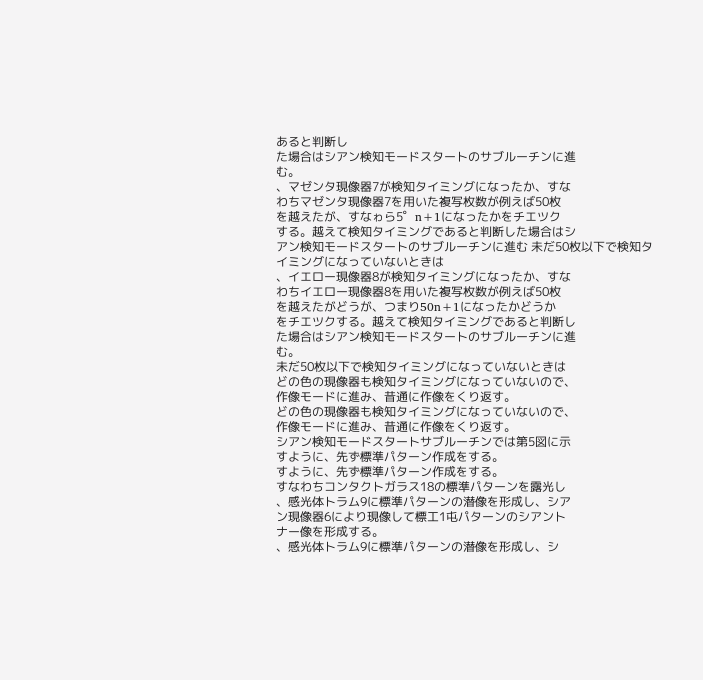あると判断し
た場合はシアン検知モードスタートのサブルーチンに進
む。
、マゼンタ現像器7が検知タイミングになったか、すな
わちマゼンタ現像器7を用いた複写枚数が例えば50枚
を越えたが、すなゎら5゜n+1になったかをチエツク
する。越えて検知タイミングであると判断した場合はシ
アン検知モードスタートのサブルーチンに進む 未だ50枚以下で検知タイミングになっていないときは
、イエロー現像器8が検知タイミングになったか、すな
わちイエロー現像器8を用いた複写枚数が例えば50枚
を越えたがどうが、つまり50n+1になったかどうか
をチエツクする。越えて検知タイミングであると判断し
た場合はシアン検知モードスタートのサブルーチンに進
む。
未だ50枚以下で検知タイミングになっていないときは
どの色の現像器も検知タイミングになっていないので、
作像モードに進み、昔通に作像をくり返す。
どの色の現像器も検知タイミングになっていないので、
作像モードに進み、昔通に作像をくり返す。
シアン検知モードスタートサブルーチンでは第5図に示
すように、先ず標準パターン作成をする。
すように、先ず標準パターン作成をする。
すなわちコンタクトガラス18の標準パターンを露光し
、感光体トラム9に標準パターンの潜像を形成し、シア
ン現像器6により現像して標工1屯パターンのシアント
ナー像を形成する。
、感光体トラム9に標準パターンの潜像を形成し、シ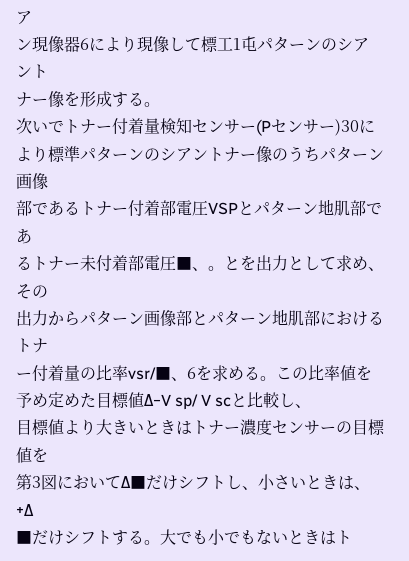ア
ン現像器6により現像して標工1屯パターンのシアント
ナー像を形成する。
次いでトナー付着量検知センサー(Pセンサー)30に
より標準パターンのシアントナー像のうちパターン画像
部であるトナー付着部電圧VSPとパターン地肌部であ
るトナー未付着部電圧■、。とを出力として求め、その
出力からパターン画像部とパターン地肌部におけるトナ
ー付着量の比率vsr/■、6を求める。この比率値を
予め定めた目標値Δ−V sp/ V scと比較し、
目標値より大きいときはトナー濃度センサーの目標値を
第3図においてΔ■だけシフトし、小さいときは、+Δ
■だけシフトする。大でも小でもないときはト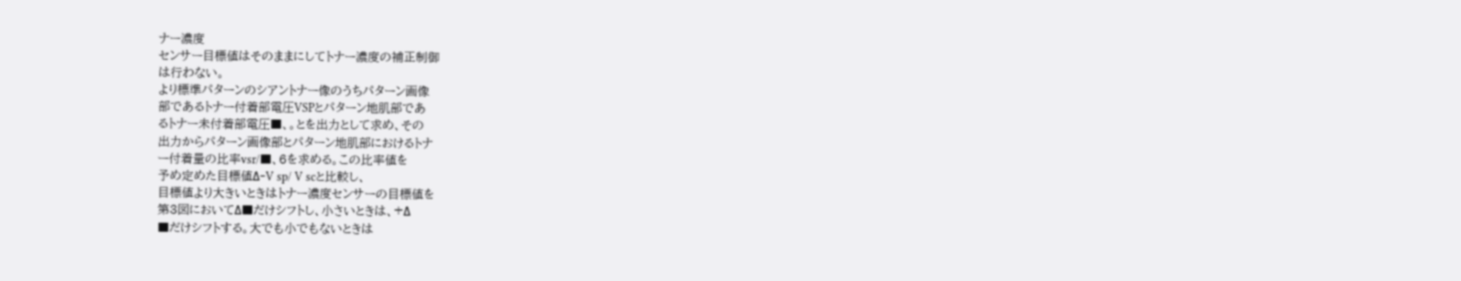ナー濃度
センサー目標値はそのままにしてトナー濃度の補正制御
は行わない。
より標準パターンのシアントナー像のうちパターン画像
部であるトナー付着部電圧VSPとパターン地肌部であ
るトナー未付着部電圧■、。とを出力として求め、その
出力からパターン画像部とパターン地肌部におけるトナ
ー付着量の比率vsr/■、6を求める。この比率値を
予め定めた目標値Δ−V sp/ V scと比較し、
目標値より大きいときはトナー濃度センサーの目標値を
第3図においてΔ■だけシフトし、小さいときは、+Δ
■だけシフトする。大でも小でもないときは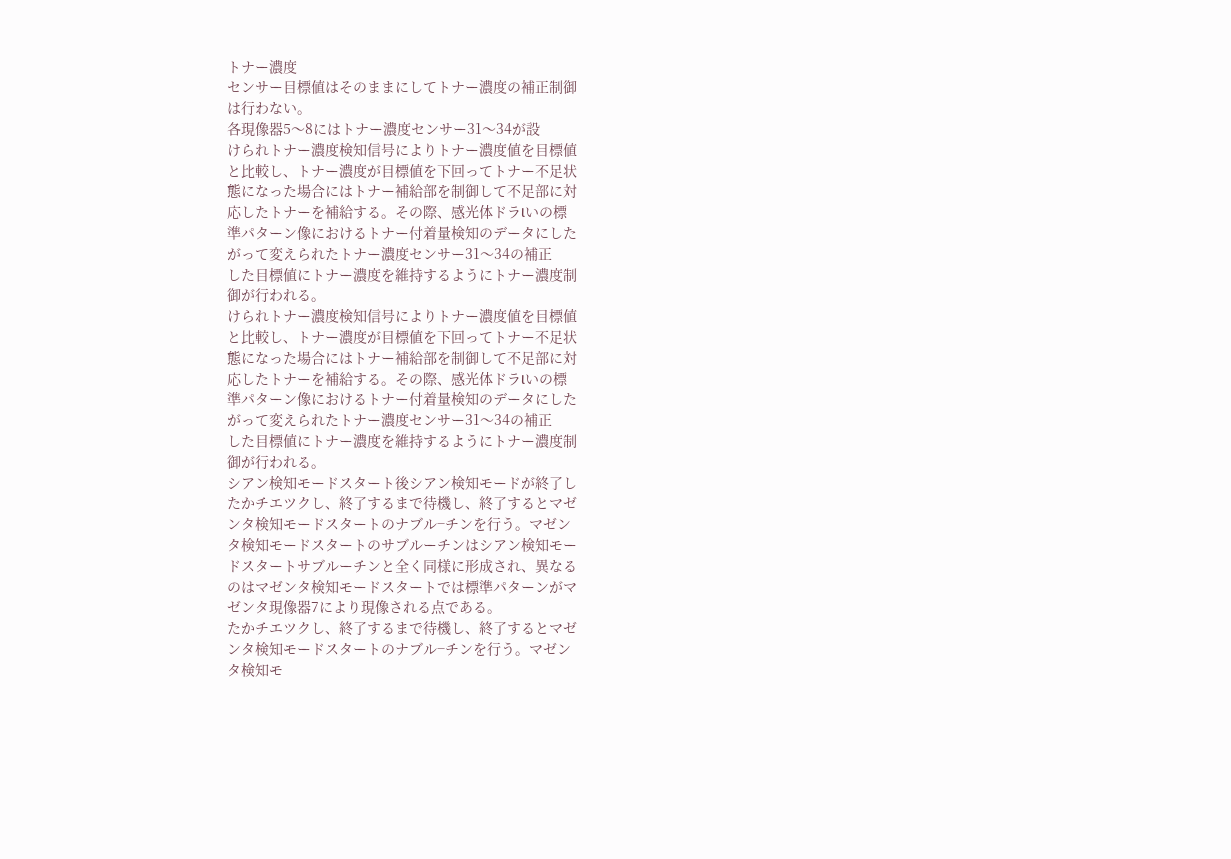トナー濃度
センサー目標値はそのままにしてトナー濃度の補正制御
は行わない。
各現像器5〜8にはトナー濃度センサー31〜34が設
けられトナー濃度検知信号によりトナー濃度値を目標値
と比較し、トナー濃度が目標値を下回ってトナー不足状
態になった場合にはトナー補給部を制御して不足部に対
応したトナーを補給する。その際、感光体ドラlいの標
準パターン像におけるトナー付着量検知のデータにした
がって変えられたトナー濃度センサー31〜34の補正
した目標値にトナー濃度を維持するようにトナー濃度制
御が行われる。
けられトナー濃度検知信号によりトナー濃度値を目標値
と比較し、トナー濃度が目標値を下回ってトナー不足状
態になった場合にはトナー補給部を制御して不足部に対
応したトナーを補給する。その際、感光体ドラlいの標
準パターン像におけるトナー付着量検知のデータにした
がって変えられたトナー濃度センサー31〜34の補正
した目標値にトナー濃度を維持するようにトナー濃度制
御が行われる。
シアン検知モードスタート後シアン検知モードが終了し
たかチエツクし、終了するまで待機し、終了するとマゼ
ンタ検知モードスタートのナブル−チンを行う。マゼン
タ検知モードスタートのサブルーチンはシアン検知モー
ドスタートサブルーチンと全く同様に形成され、異なる
のはマゼンタ検知モードスタートでは標準パターンがマ
ゼンタ現像器7により現像される点である。
たかチエツクし、終了するまで待機し、終了するとマゼ
ンタ検知モードスタートのナブル−チンを行う。マゼン
タ検知モ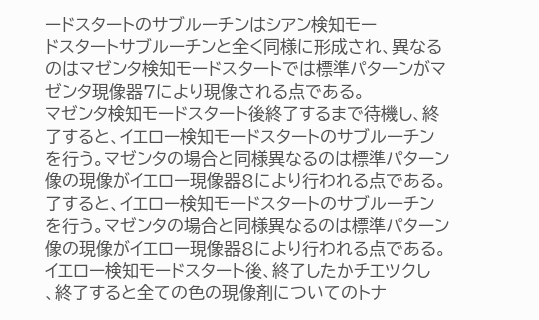ードスタートのサブルーチンはシアン検知モー
ドスタートサブルーチンと全く同様に形成され、異なる
のはマゼンタ検知モードスタートでは標準パターンがマ
ゼンタ現像器7により現像される点である。
マゼンタ検知モードスタート後終了するまで待機し、終
了すると、イエロー検知モードスタートのサブルーチン
を行う。マゼンタの場合と同様異なるのは標準パターン
像の現像がイエロー現像器8により行われる点である。
了すると、イエロー検知モードスタートのサブルーチン
を行う。マゼンタの場合と同様異なるのは標準パターン
像の現像がイエロー現像器8により行われる点である。
イエロー検知モードスタート後、終了したかチエツクし
、終了すると全ての色の現像剤についてのトナ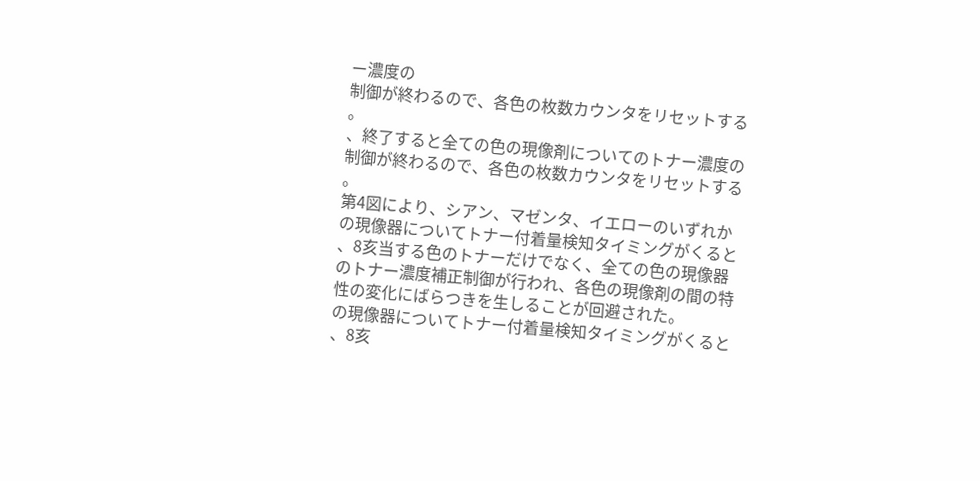ー濃度の
制御が終わるので、各色の枚数カウンタをリセットする
。
、終了すると全ての色の現像剤についてのトナー濃度の
制御が終わるので、各色の枚数カウンタをリセットする
。
第4図により、シアン、マゼンタ、イエローのいずれか
の現像器についてトナー付着量検知タイミングがくると
、8亥当する色のトナーだけでなく、全ての色の現像器
のトナー濃度補正制御が行われ、各色の現像剤の間の特
性の変化にばらつきを生しることが回避された。
の現像器についてトナー付着量検知タイミングがくると
、8亥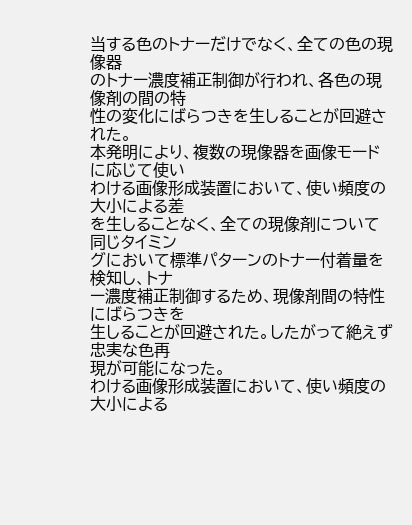当する色のトナーだけでなく、全ての色の現像器
のトナー濃度補正制御が行われ、各色の現像剤の間の特
性の変化にばらつきを生しることが回避された。
本発明により、複数の現像器を画像モードに応じて使い
わける画像形成装置において、使い頻度の大小による差
を生しることなく、全ての現像剤について同じタイミン
グにおいて標準パターンのトナー付着量を検知し、トナ
ー濃度補正制御するため、現像剤間の特性にばらつきを
生しることが回避された。したがって絶えず忠実な色再
現が可能になった。
わける画像形成装置において、使い頻度の大小による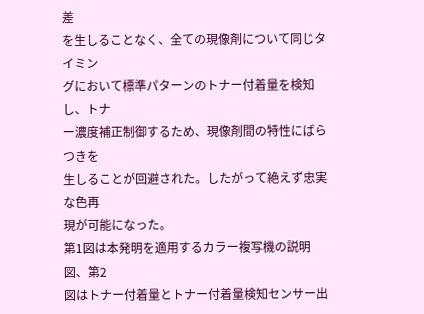差
を生しることなく、全ての現像剤について同じタイミン
グにおいて標準パターンのトナー付着量を検知し、トナ
ー濃度補正制御するため、現像剤間の特性にばらつきを
生しることが回避された。したがって絶えず忠実な色再
現が可能になった。
第1図は本発明を適用するカラー複写機の説明図、第2
図はトナー付着量とトナー付着量検知センサー出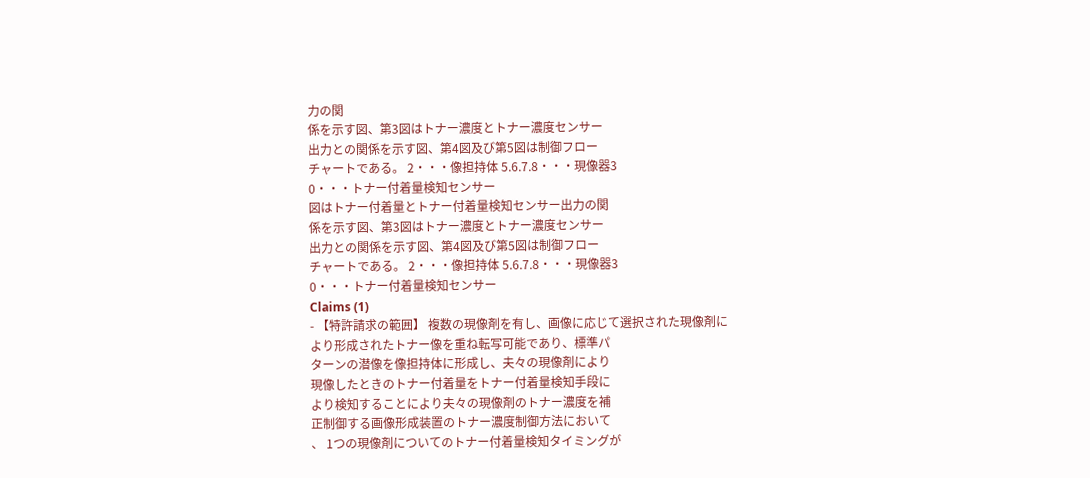力の関
係を示す図、第3図はトナー濃度とトナー濃度センサー
出力との関係を示す図、第4図及び第5図は制御フロー
チャートである。 2・・・像担持体 5.6.7.8・・・現像器3
0・・・トナー付着量検知センサー
図はトナー付着量とトナー付着量検知センサー出力の関
係を示す図、第3図はトナー濃度とトナー濃度センサー
出力との関係を示す図、第4図及び第5図は制御フロー
チャートである。 2・・・像担持体 5.6.7.8・・・現像器3
0・・・トナー付着量検知センサー
Claims (1)
- 【特許請求の範囲】 複数の現像剤を有し、画像に応じて選択された現像剤に
より形成されたトナー像を重ね転写可能であり、標準パ
ターンの潜像を像担持体に形成し、夫々の現像剤により
現像したときのトナー付着量をトナー付着量検知手段に
より検知することにより夫々の現像剤のトナー濃度を補
正制御する画像形成装置のトナー濃度制御方法において
、 1つの現像剤についてのトナー付着量検知タイミングが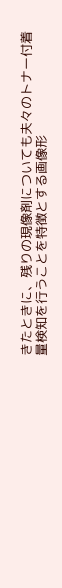きたときに、残りの現像剤についても夫々のトナー付着
量検知を行うことを特徴とする画像形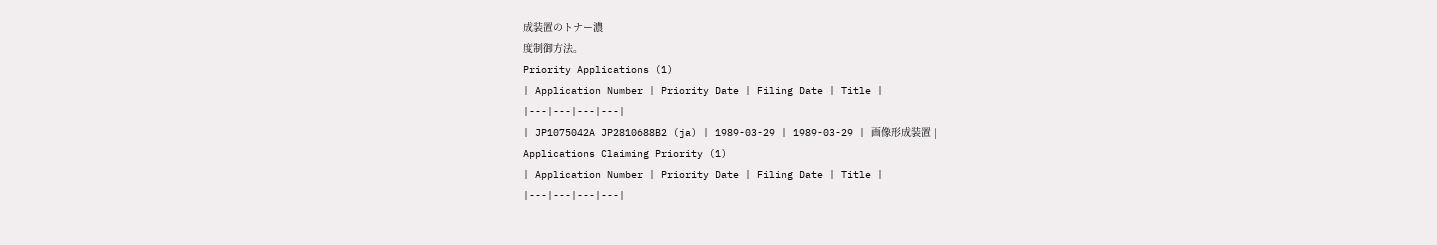成装置のトナー濃
度制御方法。
Priority Applications (1)
| Application Number | Priority Date | Filing Date | Title |
|---|---|---|---|
| JP1075042A JP2810688B2 (ja) | 1989-03-29 | 1989-03-29 | 画像形成装置 |
Applications Claiming Priority (1)
| Application Number | Priority Date | Filing Date | Title |
|---|---|---|---|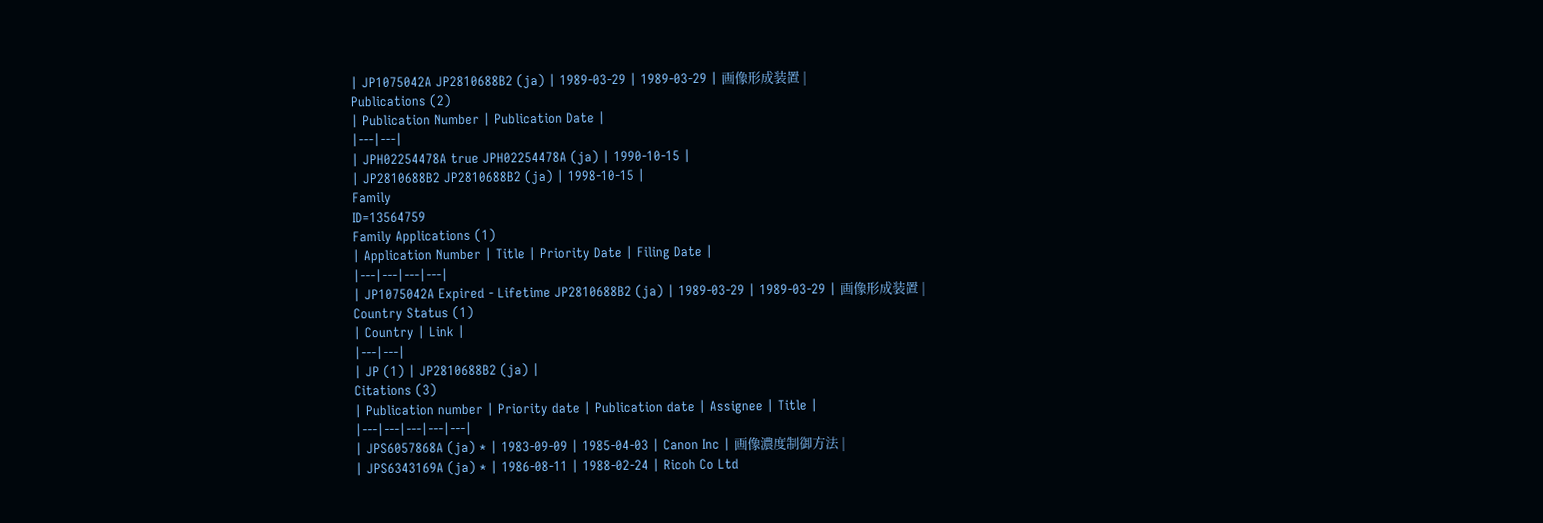| JP1075042A JP2810688B2 (ja) | 1989-03-29 | 1989-03-29 | 画像形成装置 |
Publications (2)
| Publication Number | Publication Date |
|---|---|
| JPH02254478A true JPH02254478A (ja) | 1990-10-15 |
| JP2810688B2 JP2810688B2 (ja) | 1998-10-15 |
Family
ID=13564759
Family Applications (1)
| Application Number | Title | Priority Date | Filing Date |
|---|---|---|---|
| JP1075042A Expired - Lifetime JP2810688B2 (ja) | 1989-03-29 | 1989-03-29 | 画像形成装置 |
Country Status (1)
| Country | Link |
|---|---|
| JP (1) | JP2810688B2 (ja) |
Citations (3)
| Publication number | Priority date | Publication date | Assignee | Title |
|---|---|---|---|---|
| JPS6057868A (ja) * | 1983-09-09 | 1985-04-03 | Canon Inc | 画像濃度制御方法 |
| JPS6343169A (ja) * | 1986-08-11 | 1988-02-24 | Ricoh Co Ltd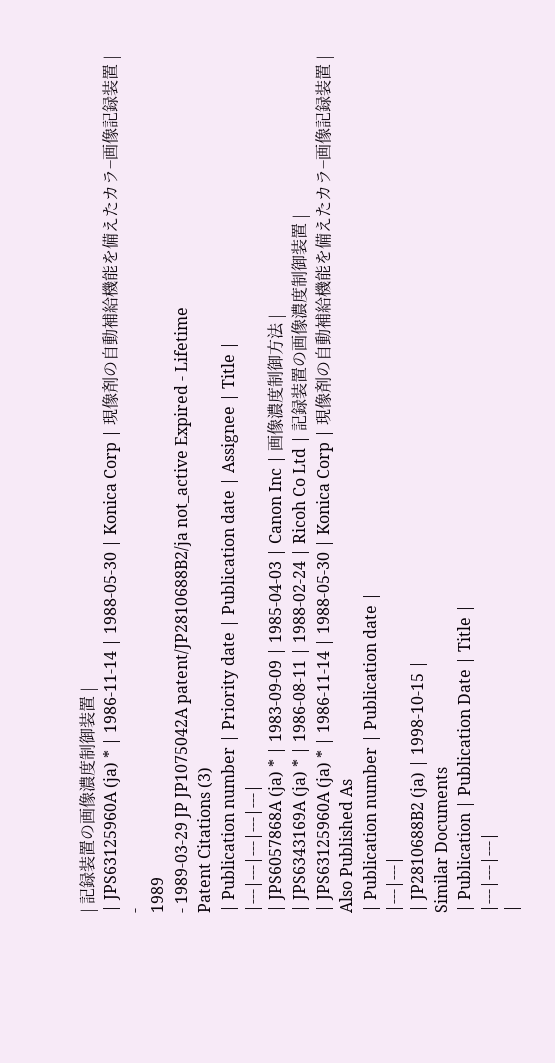| 記録装置の画像濃度制御装置 |
| JPS63125960A (ja) * | 1986-11-14 | 1988-05-30 | Konica Corp | 現像剤の自動補給機能を備えたカラ−画像記録装置 |
-
1989
- 1989-03-29 JP JP1075042A patent/JP2810688B2/ja not_active Expired - Lifetime
Patent Citations (3)
| Publication number | Priority date | Publication date | Assignee | Title |
|---|---|---|---|---|
| JPS6057868A (ja) * | 1983-09-09 | 1985-04-03 | Canon Inc | 画像濃度制御方法 |
| JPS6343169A (ja) * | 1986-08-11 | 1988-02-24 | Ricoh Co Ltd | 記録装置の画像濃度制御装置 |
| JPS63125960A (ja) * | 1986-11-14 | 1988-05-30 | Konica Corp | 現像剤の自動補給機能を備えたカラ−画像記録装置 |
Also Published As
| Publication number | Publication date |
|---|---|
| JP2810688B2 (ja) | 1998-10-15 |
Similar Documents
| Publication | Publication Date | Title |
|---|---|---|
|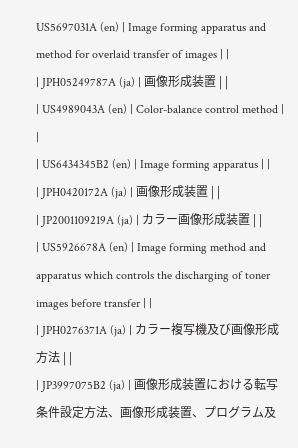US5697031A (en) | Image forming apparatus and method for overlaid transfer of images | |
| JPH05249787A (ja) | 画像形成装置 | |
| US4989043A (en) | Color-balance control method | |
| US6434345B2 (en) | Image forming apparatus | |
| JPH0420172A (ja) | 画像形成装置 | |
| JP2001109219A (ja) | カラー画像形成装置 | |
| US5926678A (en) | Image forming method and apparatus which controls the discharging of toner images before transfer | |
| JPH0276371A (ja) | カラー複写機及び画像形成方法 | |
| JP3997075B2 (ja) | 画像形成装置における転写条件設定方法、画像形成装置、プログラム及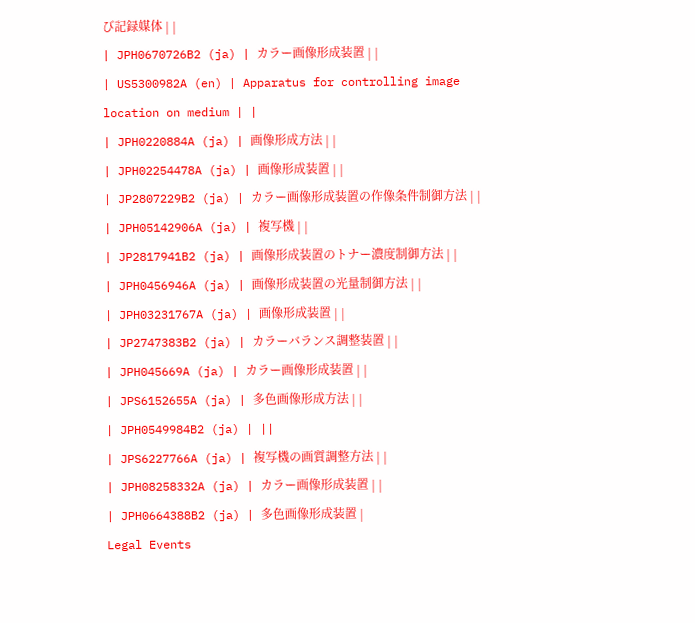び記録媒体 | |
| JPH0670726B2 (ja) | カラー画像形成装置 | |
| US5300982A (en) | Apparatus for controlling image location on medium | |
| JPH0220884A (ja) | 画像形成方法 | |
| JPH02254478A (ja) | 画像形成装置 | |
| JP2807229B2 (ja) | カラー画像形成装置の作像条件制御方法 | |
| JPH05142906A (ja) | 複写機 | |
| JP2817941B2 (ja) | 画像形成装置のトナー濃度制御方法 | |
| JPH0456946A (ja) | 画像形成装置の光量制御方法 | |
| JPH03231767A (ja) | 画像形成装置 | |
| JP2747383B2 (ja) | カラーバランス調整装置 | |
| JPH045669A (ja) | カラー画像形成装置 | |
| JPS6152655A (ja) | 多色画像形成方法 | |
| JPH0549984B2 (ja) | ||
| JPS6227766A (ja) | 複写機の画質調整方法 | |
| JPH08258332A (ja) | カラー画像形成装置 | |
| JPH0664388B2 (ja) | 多色画像形成装置 |
Legal Events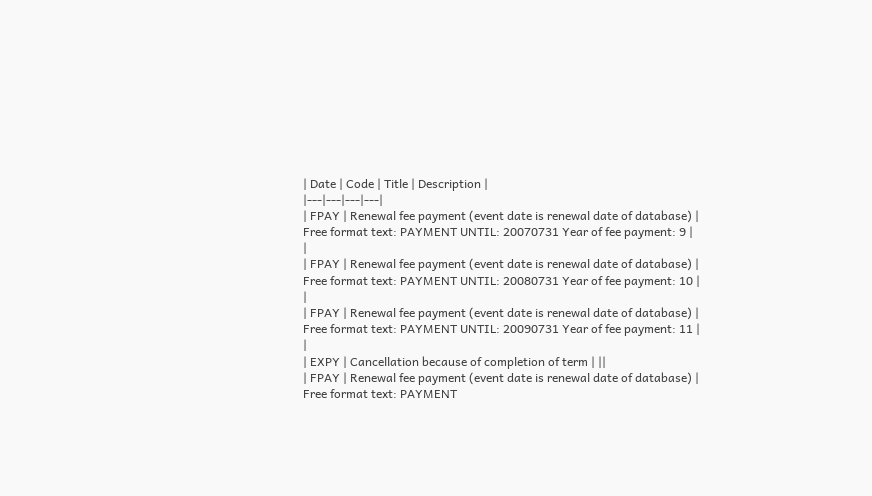| Date | Code | Title | Description |
|---|---|---|---|
| FPAY | Renewal fee payment (event date is renewal date of database) |
Free format text: PAYMENT UNTIL: 20070731 Year of fee payment: 9 |
|
| FPAY | Renewal fee payment (event date is renewal date of database) |
Free format text: PAYMENT UNTIL: 20080731 Year of fee payment: 10 |
|
| FPAY | Renewal fee payment (event date is renewal date of database) |
Free format text: PAYMENT UNTIL: 20090731 Year of fee payment: 11 |
|
| EXPY | Cancellation because of completion of term | ||
| FPAY | Renewal fee payment (event date is renewal date of database) |
Free format text: PAYMENT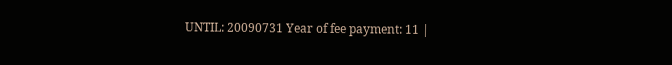UNTIL: 20090731 Year of fee payment: 11 |